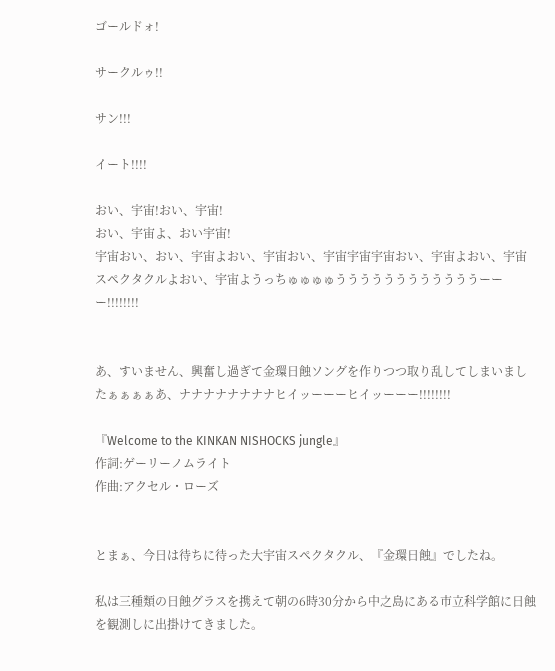ゴールドォ!

サークルゥ!!

サン!!!

イート!!!!

おい、宇宙!おい、宇宙!
おい、宇宙よ、おい宇宙!
宇宙おい、おい、宇宙よおい、宇宙おい、宇宙宇宙宇宙おい、宇宙よおい、宇宙スペクタクルよおい、宇宙ようっちゅゅゅゅううううううううううううーーー!!!!!!!!


あ、すいません、興奮し過ぎて金環日蝕ソングを作りつつ取り乱してしまいましたぁぁぁぁあ、ナナナナナナナナヒイッーーーヒイッーーー!!!!!!!!

『Welcome to the KINKAN NISHOCKS jungle』
作詞:ゲーリーノムライト
作曲:アクセル・ローズ


とまぁ、今日は待ちに待った大宇宙スペクタクル、『金環日蝕』でしたね。

私は三種類の日蝕グラスを携えて朝の6時30分から中之島にある市立科学館に日蝕を観測しに出掛けてきました。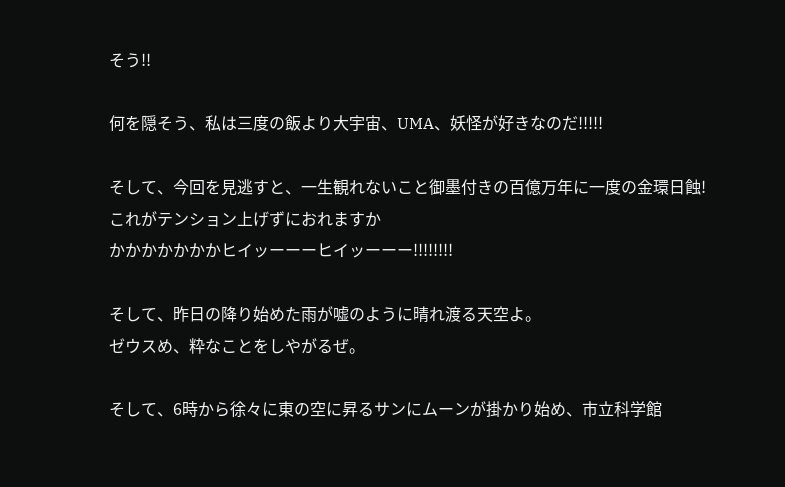そう!!

何を隠そう、私は三度の飯より大宇宙、UMA、妖怪が好きなのだ!!!!!

そして、今回を見逃すと、一生観れないこと御墨付きの百億万年に一度の金環日蝕!
これがテンション上げずにおれますか
かかかかかかかヒイッーーーヒイッーーー!!!!!!!!

そして、昨日の降り始めた雨が嘘のように晴れ渡る天空よ。
ゼウスめ、粋なことをしやがるぜ。

そして、6時から徐々に東の空に昇るサンにムーンが掛かり始め、市立科学館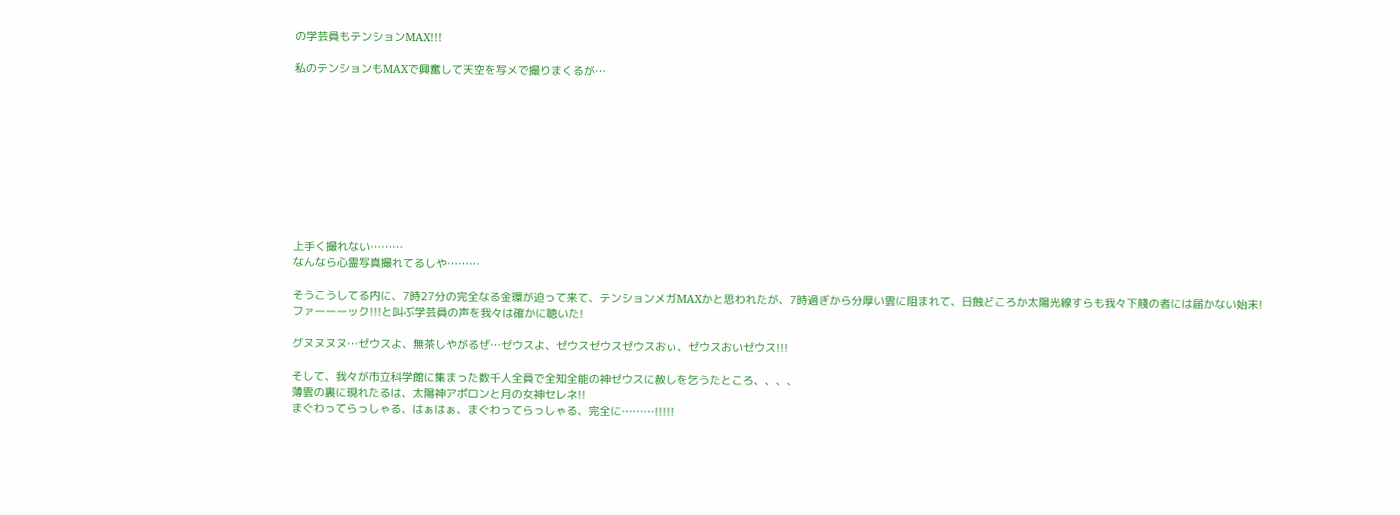の学芸員もテンションMAX!!!

私のテンションもMAXで興奮して天空を写メで撮りまくるが…










上手く撮れない………
なんなら心霊写真撮れてるしや………

そうこうしてる内に、7時27分の完全なる金環が迫って来て、テンションメガMAXかと思われたが、7時過ぎから分厚い雲に阻まれて、日蝕どころか太陽光線すらも我々下賤の者には届かない始末!
ファーーーック!!!と叫ぶ学芸員の声を我々は確かに聴いた!

グヌヌヌヌ…ゼウスよ、無茶しやがるぜ…ゼウスよ、ゼウスゼウスゼウスおぃ、ゼウスおいゼウス!!!

そして、我々が市立科学館に集まった数千人全員で全知全能の神ゼウスに赦しを乞うたところ、、、、
薄雲の裏に現れたるは、太陽神アポロンと月の女神セレネ!!
まぐわってらっしゃる、はぁはぁ、まぐわってらっしゃる、完全に………!!!!!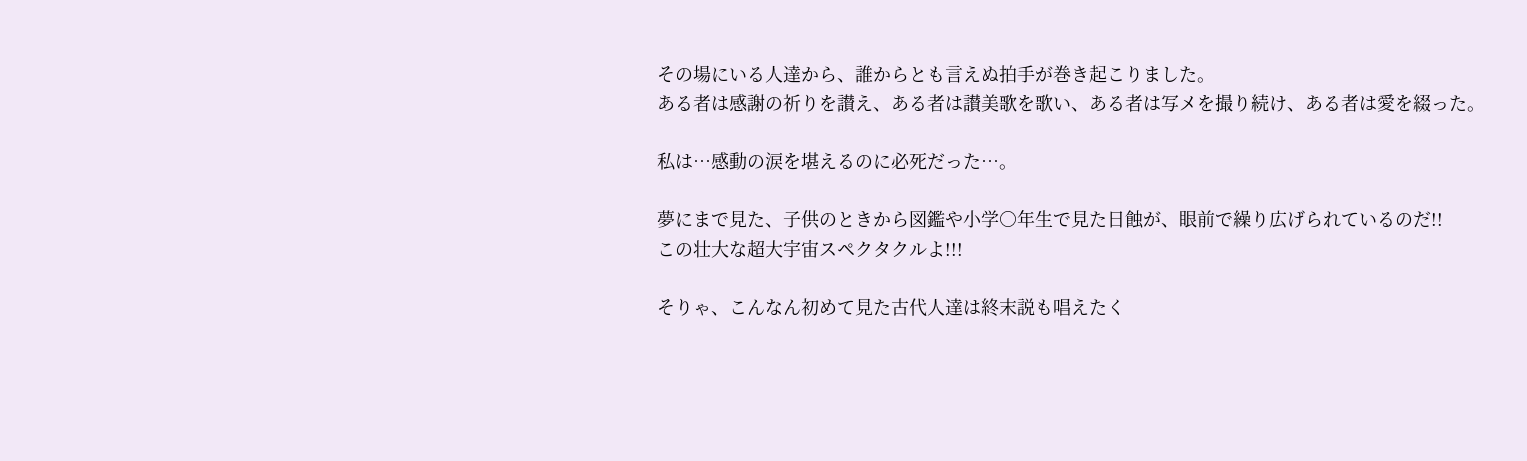その場にいる人達から、誰からとも言えぬ拍手が巻き起こりました。
ある者は感謝の祈りを讃え、ある者は讃美歌を歌い、ある者は写メを撮り続け、ある者は愛を綴った。

私は…感動の涙を堪えるのに必死だった…。

夢にまで見た、子供のときから図鑑や小学○年生で見た日蝕が、眼前で繰り広げられているのだ!!
この壮大な超大宇宙スペクタクルよ!!!

そりゃ、こんなん初めて見た古代人達は終末説も唱えたく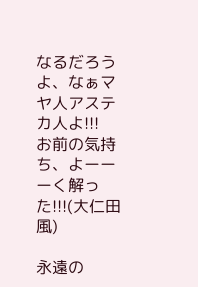なるだろうよ、なぁマヤ人アステカ人よ!!!
お前の気持ち、よーーーく解った!!!(大仁田風)

永遠の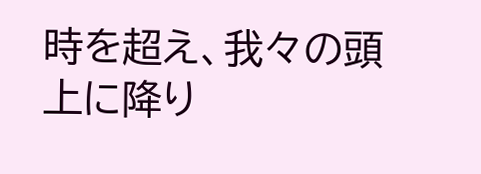時を超え、我々の頭上に降り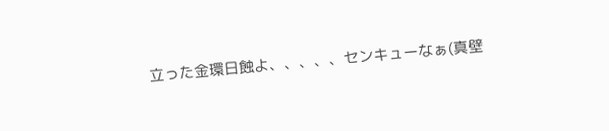立った金環日蝕よ、、、、、センキューなぁ(真壁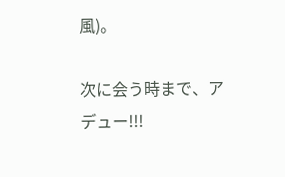風)。

次に会う時まで、アデュー!!!